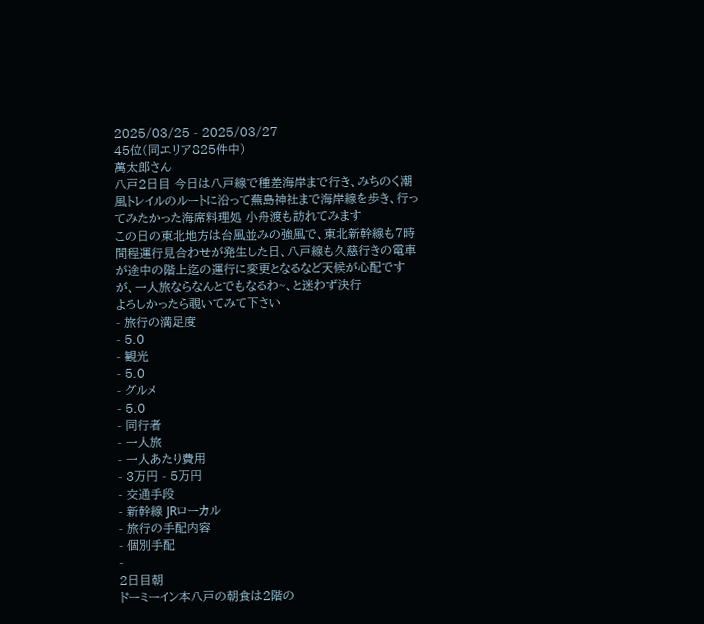2025/03/25 - 2025/03/27
45位(同エリア825件中)
萬太郎さん
八戸2日目 今日は八戸線で種差海岸まで行き、みちのく潮風トレイルのルートに沿って蕪島神社まで海岸線を歩き、行ってみたかった海席料理処 小舟渡も訪れてみます
この日の東北地方は台風並みの強風で、東北新幹線も7時間程運行見合わせが発生した日、八戸線も久慈行きの電車が途中の階上迄の運行に変更となるなど天候が心配ですが、一人旅ならなんとでもなるわ~、と迷わず決行
よろしかったら覗いてみて下さい
- 旅行の満足度
- 5.0
- 観光
- 5.0
- グルメ
- 5.0
- 同行者
- 一人旅
- 一人あたり費用
- 3万円 - 5万円
- 交通手段
- 新幹線 JRローカル
- 旅行の手配内容
- 個別手配
-
2日目朝
ドーミーイン本八戸の朝食は2階の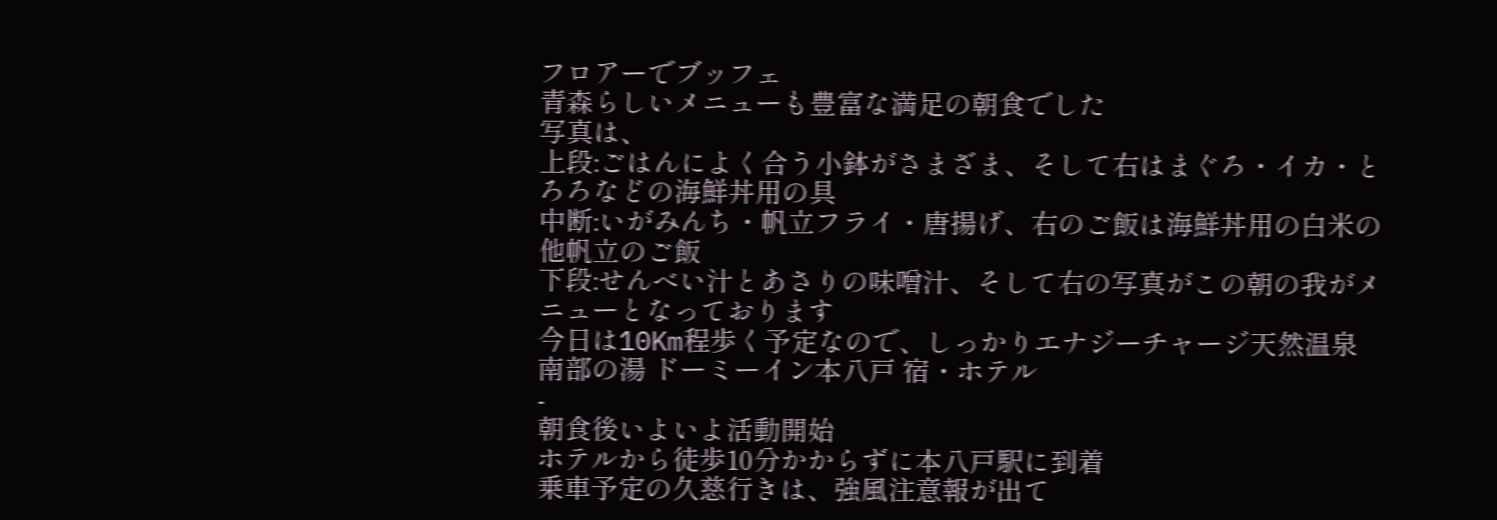フロアーでブッフェ
青森らしいメニューも豊富な満足の朝食でした
写真は、
上段:ごはんによく合う小鉢がさまざま、そして右はまぐろ・イカ・とろろなどの海鮮丼用の具
中断:いがみんち・帆立フライ・唐揚げ、右のご飯は海鮮丼用の白米の他帆立のご飯
下段:せんべい汁とあさりの味噌汁、そして右の写真がこの朝の我がメニューとなっております
今日は10Km程歩く予定なので、しっかりエナジーチャージ天然温泉 南部の湯 ドーミーイン本八戸 宿・ホテル
-
朝食後いよいよ活動開始
ホテルから徒歩10分かからずに本八戸駅に到着
乗車予定の久慈行きは、強風注意報が出て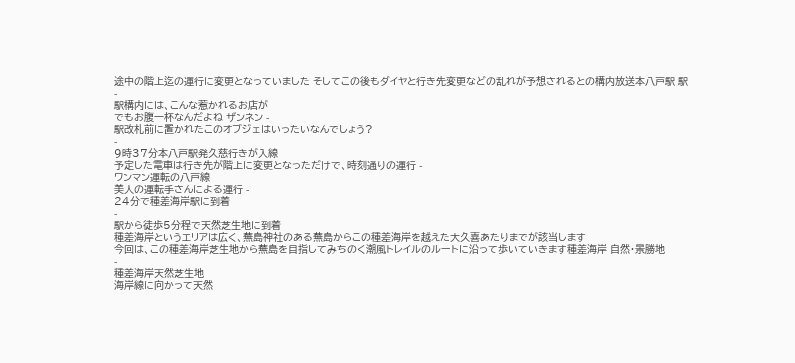途中の階上迄の運行に変更となっていました そしてこの後もダイヤと行き先変更などの乱れが予想されるとの構内放送本八戸駅 駅
-
駅構内には、こんな惹かれるお店が
でもお腹一杯なんだよね ザンネン -
駅改札前に置かれたこのオブジェはいったいなんでしょう?
-
9時37分本八戸駅発久慈行きが入線
予定した電車は行き先が階上に変更となっただけで、時刻通りの運行 -
ワンマン運転の八戸線
美人の運転手さんによる運行 -
24分で種差海岸駅に到着
-
駅から徒歩5分程で天然芝生地に到着
種差海岸というエリアは広く、蕪島神社のある蕪島からこの種差海岸を越えた大久喜あたりまでが該当します
今回は、この種差海岸芝生地から蕪島を目指してみちのく潮風トレイルのルートに沿って歩いていきます種差海岸 自然・景勝地
-
種差海岸天然芝生地
海岸線に向かって天然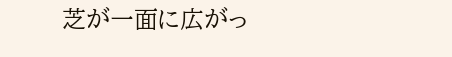芝が一面に広がっ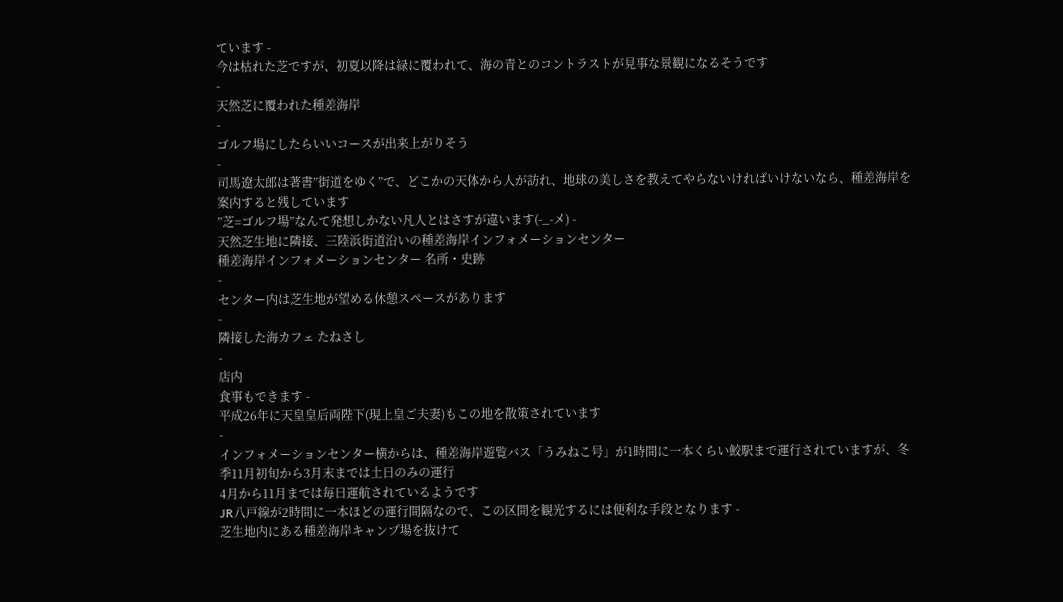ています -
今は枯れた芝ですが、初夏以降は緑に覆われて、海の青とのコントラストが見事な景観になるそうです
-
天然芝に覆われた種差海岸
-
ゴルフ場にしたらいいコースが出来上がりそう
-
司馬遼太郎は著書”街道をゆく”で、どこかの天体から人が訪れ、地球の美しさを教えてやらないければいけないなら、種差海岸を案内すると残しています
”芝=ゴルフ場”なんて発想しかない凡人とはさすが違います(-_-メ) -
天然芝生地に隣接、三陸浜街道沿いの種差海岸インフォメーションセンター
種差海岸インフォメーションセンター 名所・史跡
-
センター内は芝生地が望める休憩スペースがあります
-
隣接した海カフェ たねさし
-
店内
食事もできます -
平成26年に天皇皇后両陛下(現上皇ご夫妻)もこの地を散策されています
-
インフォメーションセンター横からは、種差海岸遊覧バス「うみねこ号」が1時間に一本くらい鮫駅まで運行されていますが、冬季11月初旬から3月末までは土日のみの運行
4月から11月までは毎日運航されているようです
JR八戸線が2時間に一本ほどの運行間隔なので、この区間を観光するには便利な手段となります -
芝生地内にある種差海岸キャンプ場を抜けて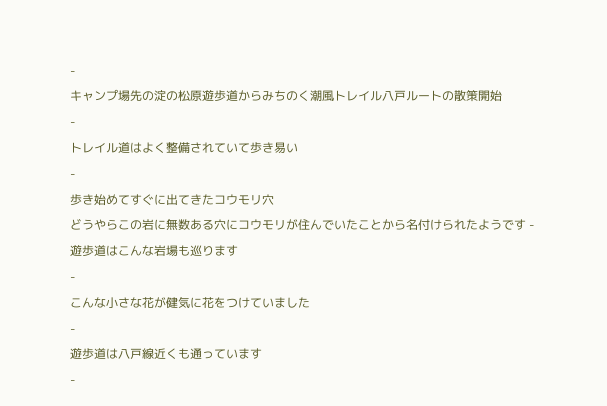-
キャンプ場先の淀の松原遊歩道からみちのく潮風トレイル八戸ルートの散策開始
-
トレイル道はよく整備されていて歩き易い
-
歩き始めてすぐに出てきたコウモリ穴
どうやらこの岩に無数ある穴にコウモリが住んでいたことから名付けられたようです -
遊歩道はこんな岩場も巡ります
-
こんな小さな花が健気に花をつけていました
-
遊歩道は八戸線近くも通っています
-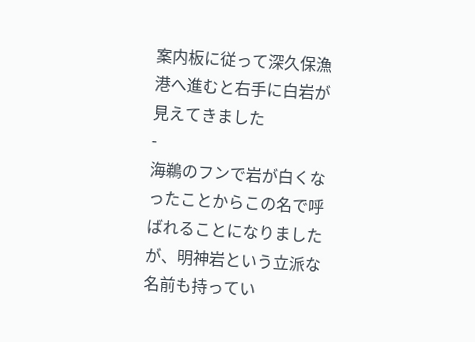案内板に従って深久保漁港へ進むと右手に白岩が見えてきました
-
海鵜のフンで岩が白くなったことからこの名で呼ばれることになりましたが、明神岩という立派な名前も持ってい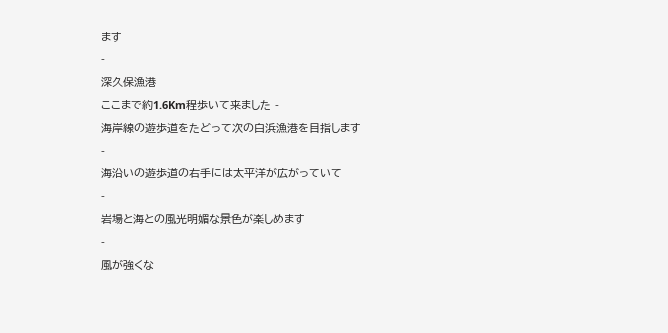ます
-
深久保漁港
ここまで約1.6Km程歩いて来ました -
海岸線の遊歩道をたどって次の白浜漁港を目指します
-
海沿いの遊歩道の右手には太平洋が広がっていて
-
岩場と海との風光明媚な景色が楽しめます
-
風が強くな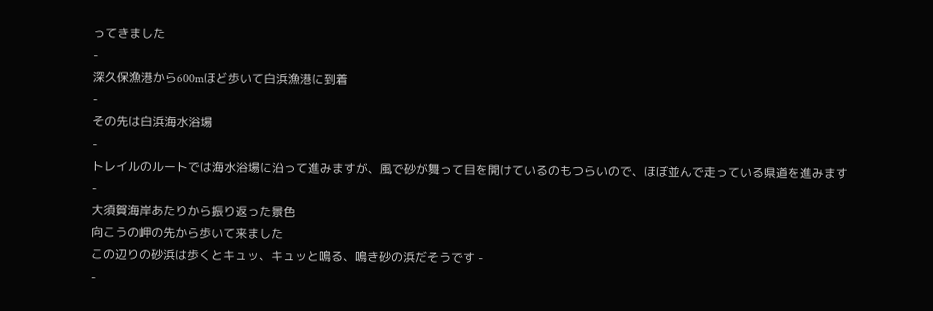ってきました
-
深久保漁港から600mほど歩いて白浜漁港に到着
-
その先は白浜海水浴場
-
トレイルのルートでは海水浴場に沿って進みますが、風で砂が舞って目を開けているのもつらいので、ほぼ並んで走っている県道を進みます
-
大須賀海岸あたりから振り返った景色
向こうの岬の先から歩いて来ました
この辺りの砂浜は歩くとキュッ、キュッと鳴る、鳴き砂の浜だそうです -
-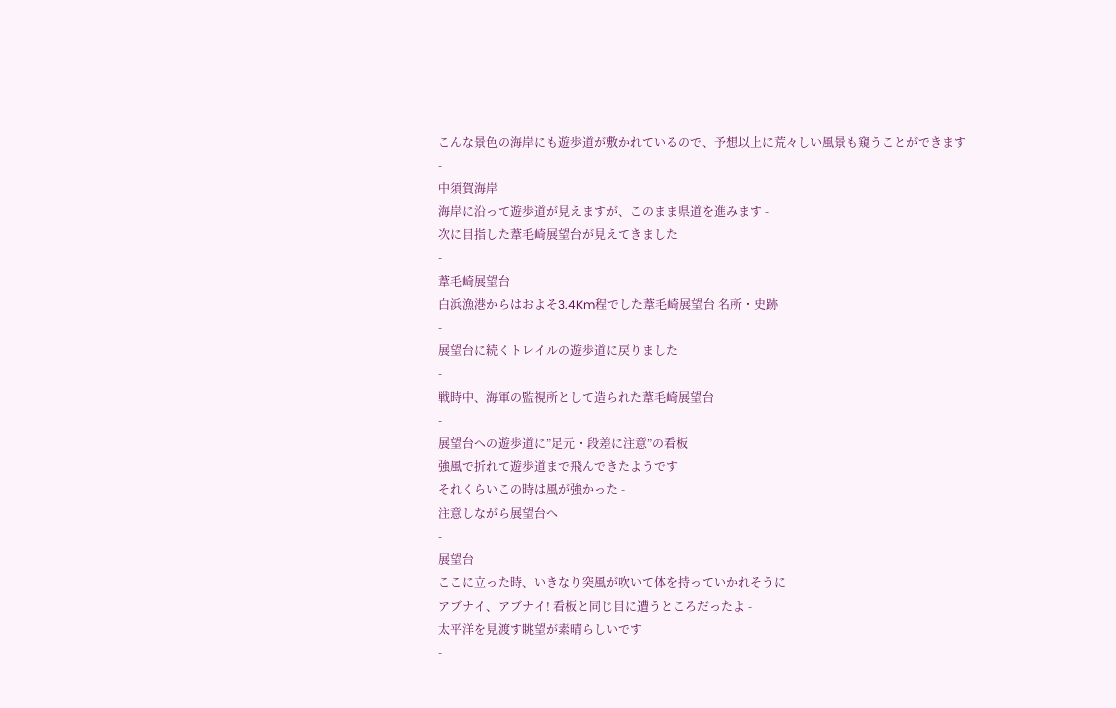こんな景色の海岸にも遊歩道が敷かれているので、予想以上に荒々しい風景も窺うことができます
-
中須賀海岸
海岸に沿って遊歩道が見えますが、このまま県道を進みます -
次に目指した葦毛崎展望台が見えてきました
-
葦毛崎展望台
白浜漁港からはおよそ3.4Km程でした葦毛崎展望台 名所・史跡
-
展望台に続くトレイルの遊歩道に戻りました
-
戦時中、海軍の監視所として造られた葦毛崎展望台
-
展望台への遊歩道に”足元・段差に注意”の看板
強風で折れて遊歩道まで飛んできたようです
それくらいこの時は風が強かった -
注意しながら展望台へ
-
展望台
ここに立った時、いきなり突風が吹いて体を持っていかれそうに
アブナイ、アブナイ! 看板と同じ目に遭うところだったよ -
太平洋を見渡す眺望が素晴らしいです
-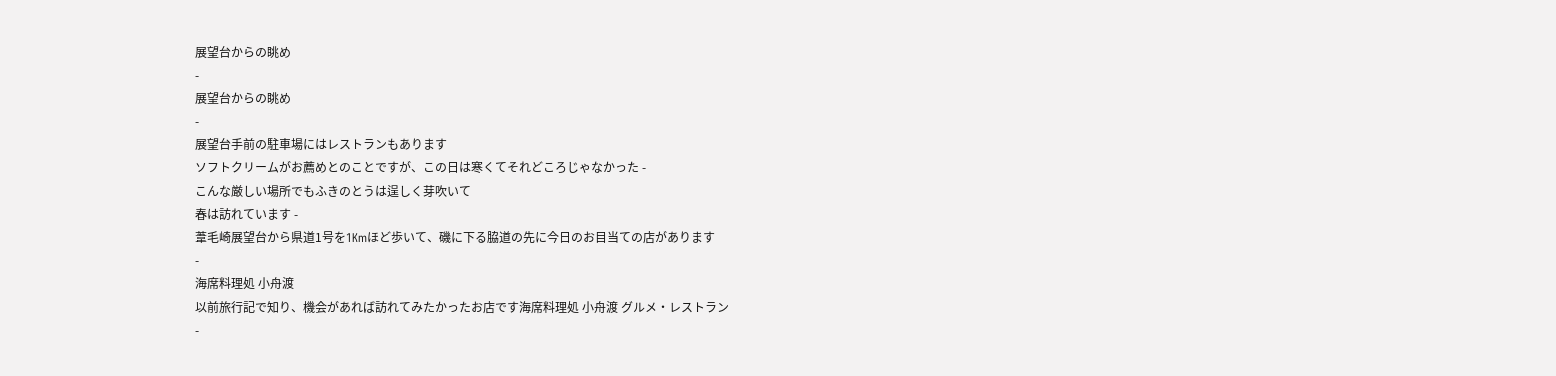展望台からの眺め
-
展望台からの眺め
-
展望台手前の駐車場にはレストランもあります
ソフトクリームがお薦めとのことですが、この日は寒くてそれどころじゃなかった -
こんな厳しい場所でもふきのとうは逞しく芽吹いて
春は訪れています -
葦毛崎展望台から県道1号を1Kmほど歩いて、磯に下る脇道の先に今日のお目当ての店があります
-
海席料理処 小舟渡
以前旅行記で知り、機会があれば訪れてみたかったお店です海席料理処 小舟渡 グルメ・レストラン
-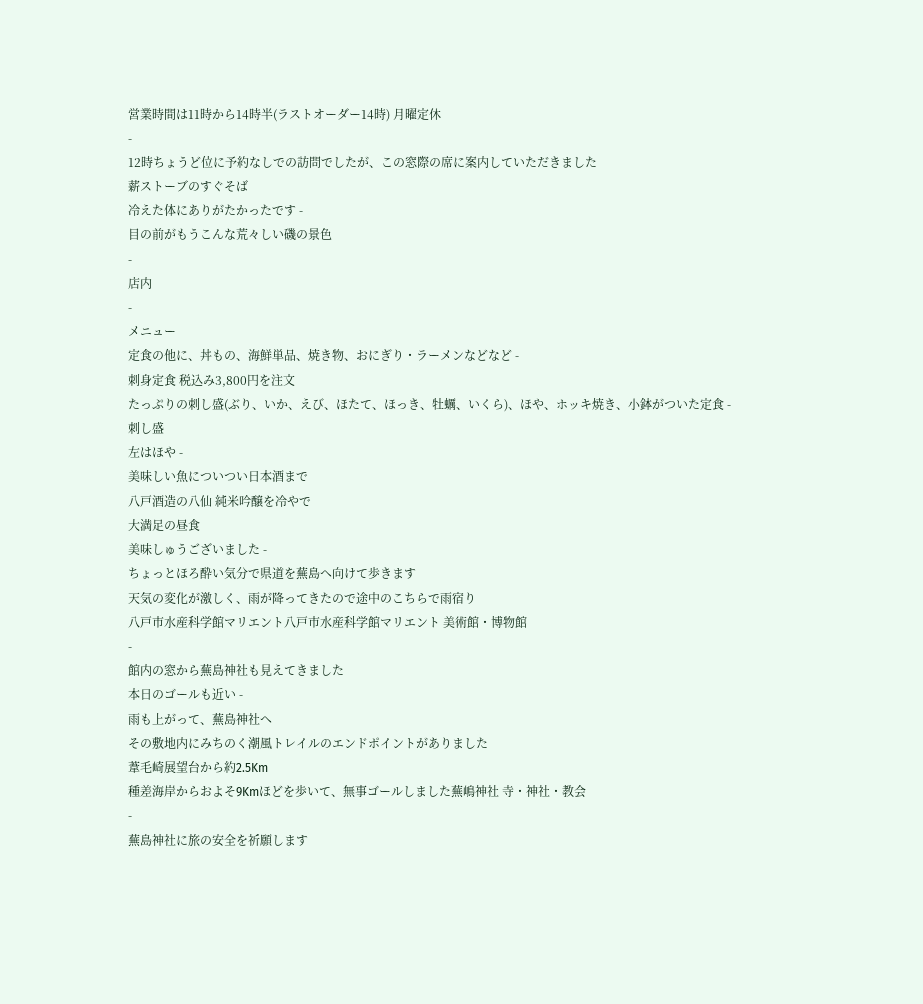営業時間は11時から14時半(ラストオーダー14時) 月曜定休
-
12時ちょうど位に予約なしでの訪問でしたが、この窓際の席に案内していただきました
薪ストーブのすぐそば
冷えた体にありがたかったです -
目の前がもうこんな荒々しい磯の景色
-
店内
-
メニュー
定食の他に、丼もの、海鮮単品、焼き物、おにぎり・ラーメンなどなど -
刺身定食 税込み3,800円を注文
たっぷりの刺し盛(ぶり、いか、えび、ほたて、ほっき、牡蠣、いくら)、ほや、ホッキ焼き、小鉢がついた定食 -
刺し盛
左はほや -
美味しい魚についつい日本酒まで
八戸酒造の八仙 純米吟醸を冷やで
大満足の昼食
美味しゅうございました -
ちょっとほろ酔い気分で県道を蕪島へ向けて歩きます
天気の変化が激しく、雨が降ってきたので途中のこちらで雨宿り
八戸市水産科学館マリエント八戸市水産科学館マリエント 美術館・博物館
-
館内の窓から蕪島神社も見えてきました
本日のゴールも近い -
雨も上がって、蕪島神社へ
その敷地内にみちのく潮風トレイルのエンドポイントがありました
葦毛崎展望台から約2.5Km
種差海岸からおよそ9Kmほどを歩いて、無事ゴールしました蕪嶋神社 寺・神社・教会
-
蕪島神社に旅の安全を祈願します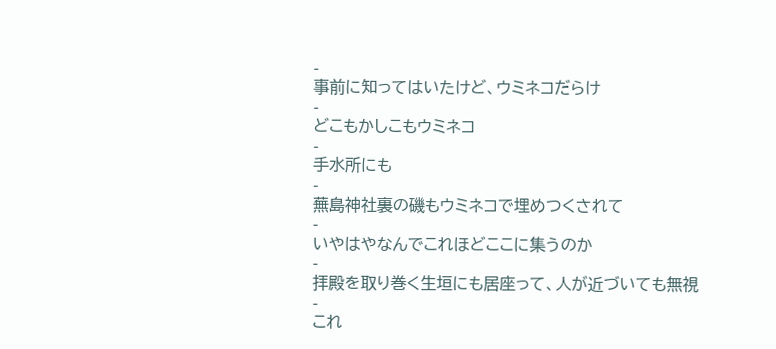-
事前に知ってはいたけど、ウミネコだらけ
-
どこもかしこもウミネコ
-
手水所にも
-
蕪島神社裏の磯もウミネコで埋めつくされて
-
いやはやなんでこれほどここに集うのか
-
拝殿を取り巻く生垣にも居座って、人が近づいても無視
-
これ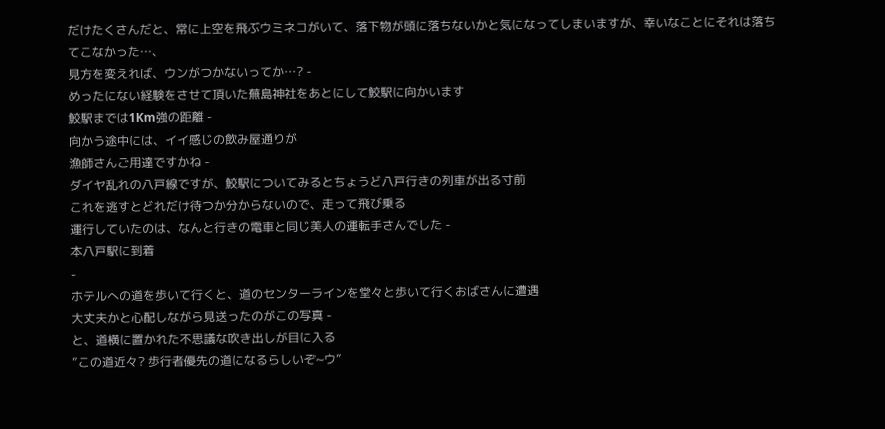だけたくさんだと、常に上空を飛ぶウミネコがいて、落下物が頭に落ちないかと気になってしまいますが、幸いなことにそれは落ちてこなかった…、
見方を変えれば、ウンがつかないってか…? -
めったにない経験をさせて頂いた蕪島神社をあとにして鮫駅に向かいます
鮫駅までは1Km強の距離 -
向かう途中には、イイ感じの飲み屋通りが
漁師さんご用達ですかね -
ダイヤ乱れの八戸線ですが、鮫駅についてみるとちょうど八戸行きの列車が出る寸前
これを逃すとどれだけ待つか分からないので、走って飛び乗る
運行していたのは、なんと行きの電車と同じ美人の運転手さんでした -
本八戸駅に到着
-
ホテルへの道を歩いて行くと、道のセンターラインを堂々と歩いて行くおばさんに遭遇
大丈夫かと心配しながら見送ったのがこの写真 -
と、道横に置かれた不思議な吹き出しが目に入る
”この道近々? 歩行者優先の道になるらしいぞ~ウ”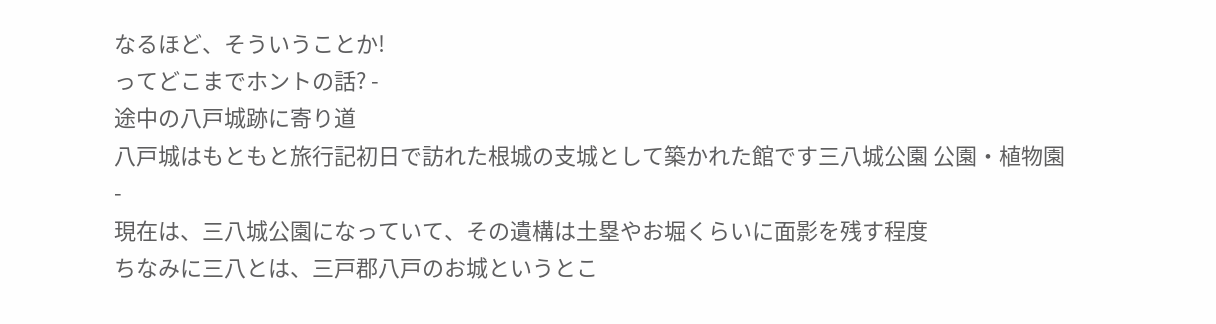なるほど、そういうことか!
ってどこまでホントの話? -
途中の八戸城跡に寄り道
八戸城はもともと旅行記初日で訪れた根城の支城として築かれた館です三八城公園 公園・植物園
-
現在は、三八城公園になっていて、その遺構は土塁やお堀くらいに面影を残す程度
ちなみに三八とは、三戸郡八戸のお城というとこ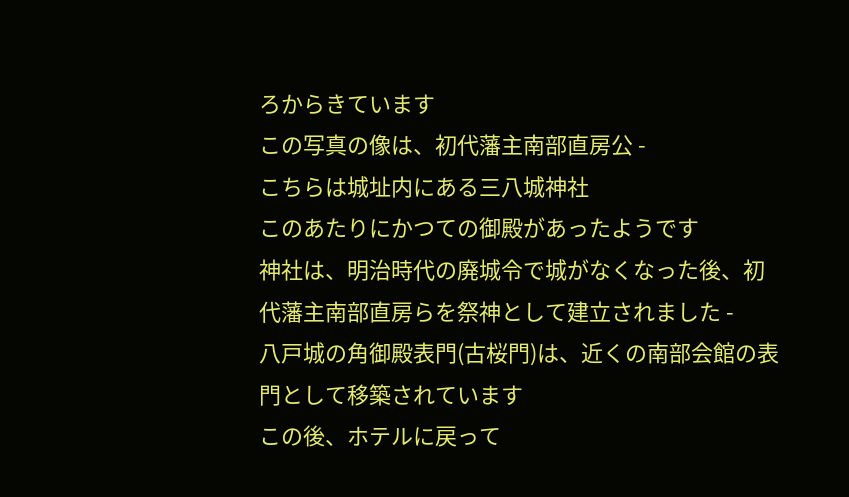ろからきています
この写真の像は、初代藩主南部直房公 -
こちらは城址内にある三八城神社
このあたりにかつての御殿があったようです
神社は、明治時代の廃城令で城がなくなった後、初代藩主南部直房らを祭神として建立されました -
八戸城の角御殿表門(古桜門)は、近くの南部会館の表門として移築されています
この後、ホテルに戻って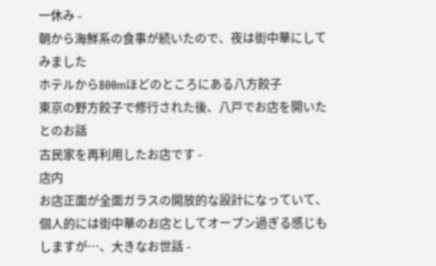一休み -
朝から海鮮系の食事が続いたので、夜は街中華にしてみました
ホテルから800mほどのところにある八方餃子
東京の野方餃子で修行された後、八戸でお店を開いたとのお話
古民家を再利用したお店です -
店内
お店正面が全面ガラスの開放的な設計になっていて、個人的には街中華のお店としてオープン過ぎる感じもしますが…、大きなお世話 -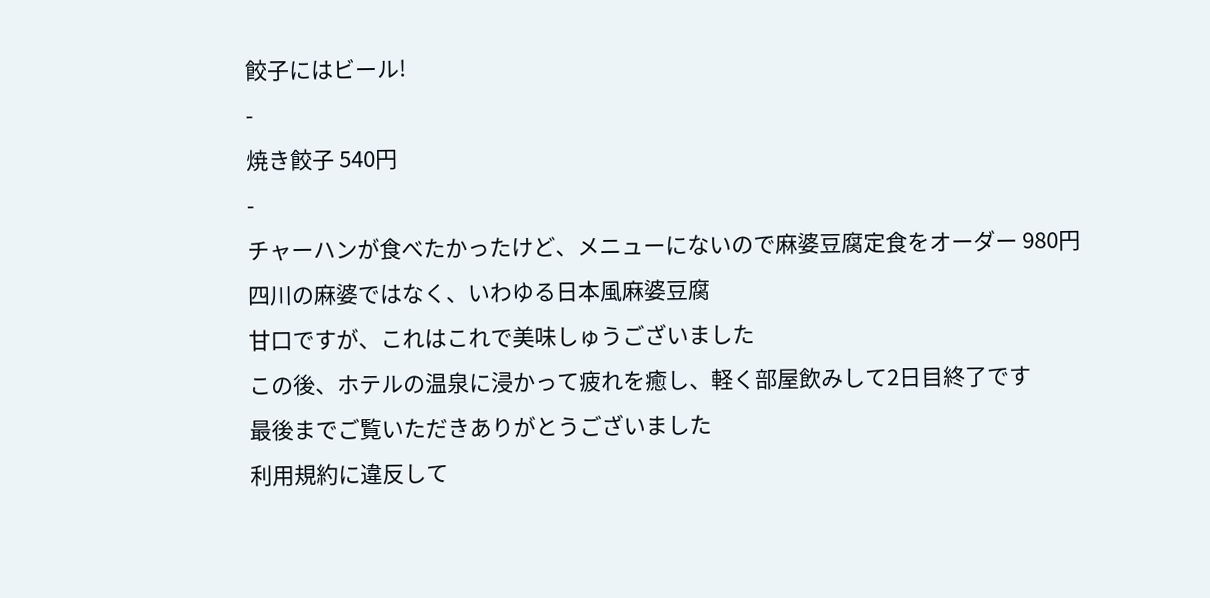餃子にはビール!
-
焼き餃子 540円
-
チャーハンが食べたかったけど、メニューにないので麻婆豆腐定食をオーダー 980円
四川の麻婆ではなく、いわゆる日本風麻婆豆腐
甘口ですが、これはこれで美味しゅうございました
この後、ホテルの温泉に浸かって疲れを癒し、軽く部屋飲みして2日目終了です
最後までご覧いただきありがとうございました
利用規約に違反して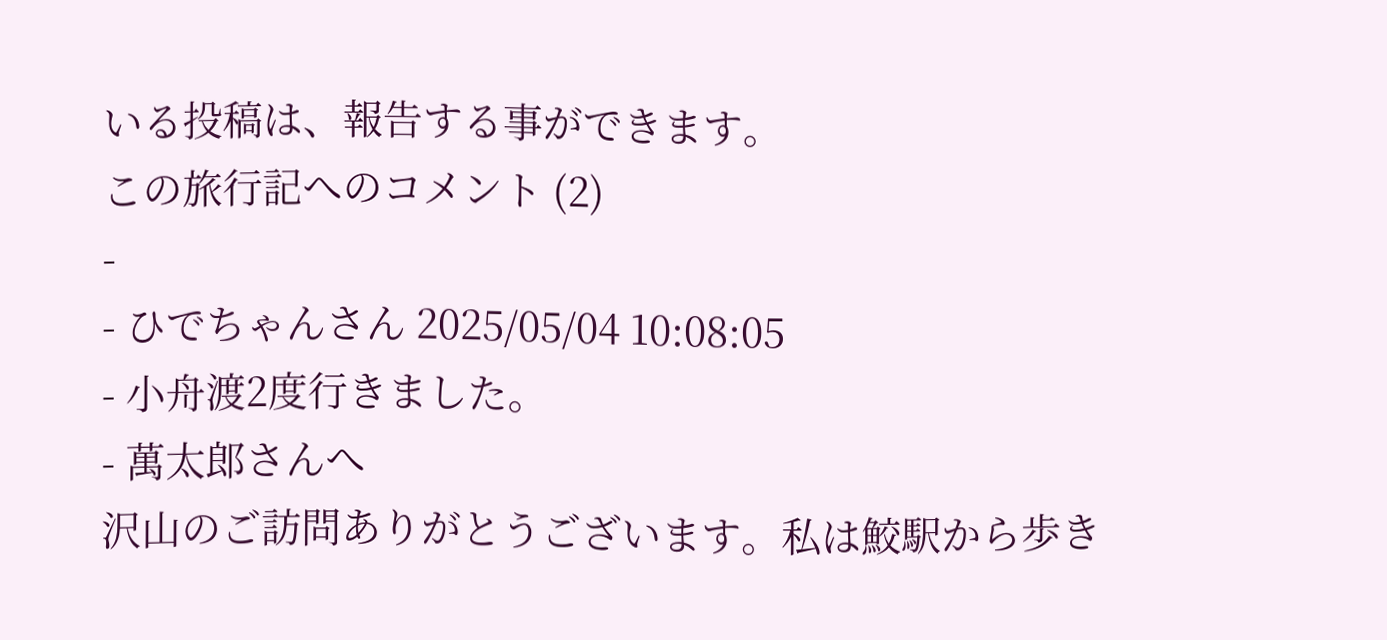いる投稿は、報告する事ができます。
この旅行記へのコメント (2)
-
- ひでちゃんさん 2025/05/04 10:08:05
- 小舟渡2度行きました。
- 萬太郎さんへ
沢山のご訪問ありがとうございます。私は鮫駅から歩き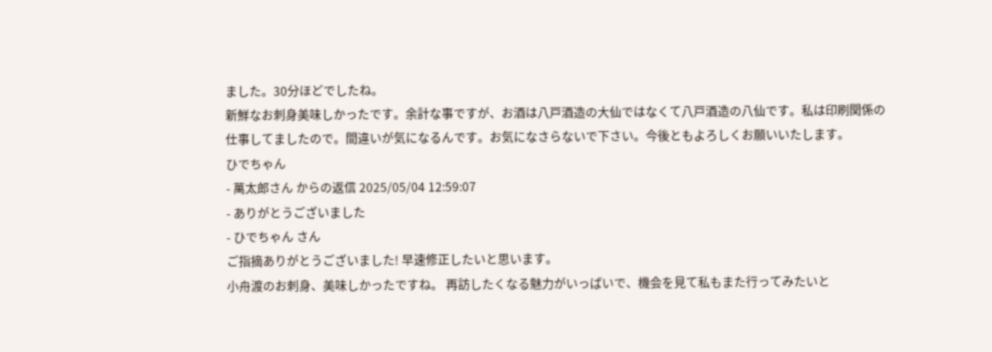ました。30分ほどでしたね。
新鮮なお刺身美味しかったです。余計な事ですが、お酒は八戸酒造の大仙ではなくて八戸酒造の八仙です。私は印刷関係の仕事してましたので。間違いが気になるんです。お気になさらないで下さい。今後ともよろしくお願いいたします。
ひでちゃん
- 萬太郎さん からの返信 2025/05/04 12:59:07
- ありがとうございました
- ひでちゃん さん
ご指摘ありがとうございました! 早速修正したいと思います。
小舟渡のお刺身、美味しかったですね。 再訪したくなる魅力がいっぱいで、機会を見て私もまた行ってみたいと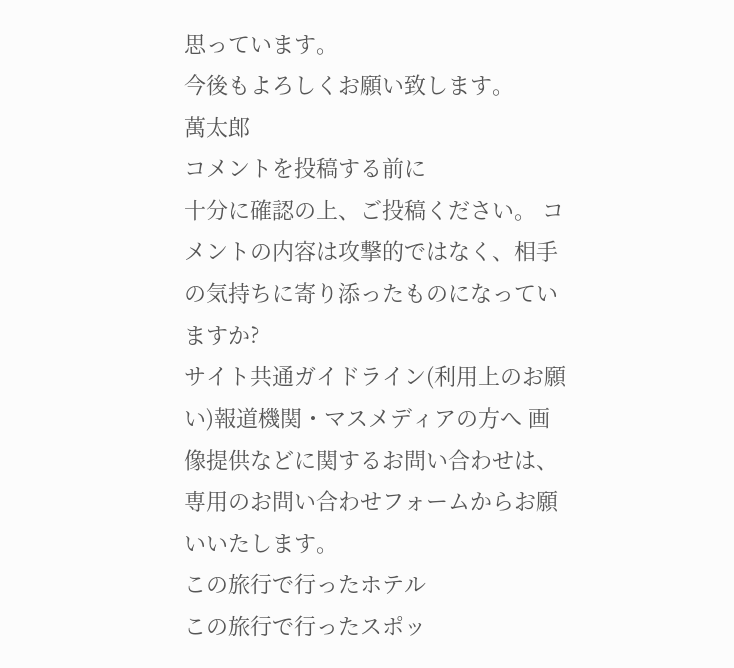思っています。
今後もよろしくお願い致します。
萬太郎
コメントを投稿する前に
十分に確認の上、ご投稿ください。 コメントの内容は攻撃的ではなく、相手の気持ちに寄り添ったものになっていますか?
サイト共通ガイドライン(利用上のお願い)報道機関・マスメディアの方へ 画像提供などに関するお問い合わせは、専用のお問い合わせフォームからお願いいたします。
この旅行で行ったホテル
この旅行で行ったスポッ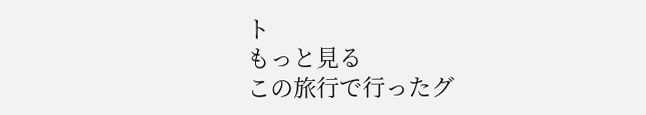ト
もっと見る
この旅行で行ったグ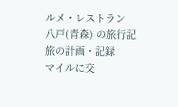ルメ・レストラン
八戸(青森) の旅行記
旅の計画・記録
マイルに交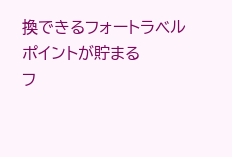換できるフォートラベルポイントが貯まる
フ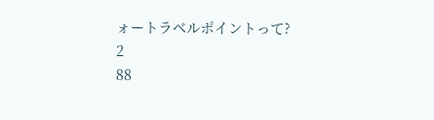ォートラベルポイントって?
2
88